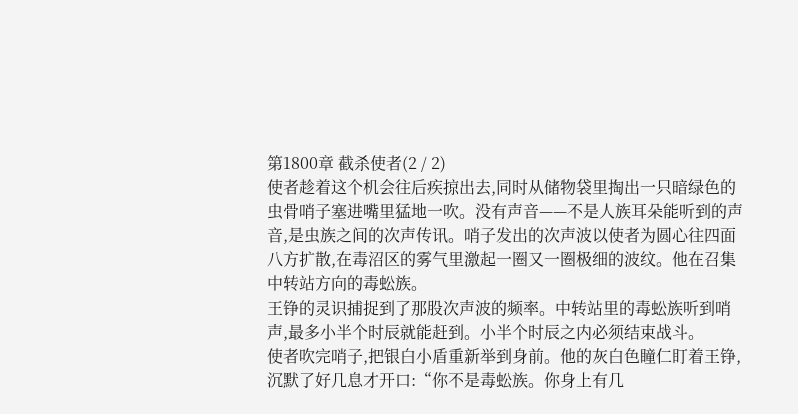第1800章 截杀使者(2 / 2)
使者趁着这个机会往后疾掠出去,同时从储物袋里掏出一只暗绿色的虫骨哨子塞进嘴里猛地一吹。没有声音——不是人族耳朵能听到的声音,是虫族之间的次声传讯。哨子发出的次声波以使者为圆心往四面八方扩散,在毒沼区的雾气里激起一圈又一圈极细的波纹。他在召集中转站方向的毒蚣族。
王铮的灵识捕捉到了那股次声波的频率。中转站里的毒蚣族听到哨声,最多小半个时辰就能赶到。小半个时辰之内必须结束战斗。
使者吹完哨子,把银白小盾重新举到身前。他的灰白色瞳仁盯着王铮,沉默了好几息才开口:“你不是毒蚣族。你身上有几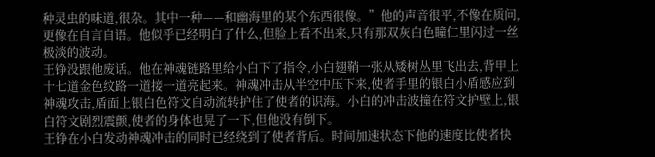种灵虫的味道,很杂。其中一种——和幽海里的某个东西很像。”他的声音很平,不像在质问,更像在自言自语。他似乎已经明白了什么,但脸上看不出来,只有那双灰白色瞳仁里闪过一丝极淡的波动。
王铮没跟他废话。他在神魂链路里给小白下了指令,小白翅鞘一张从矮树丛里飞出去,背甲上十七道金色纹路一道接一道亮起来。神魂冲击从半空中压下来,使者手里的银白小盾感应到神魂攻击,盾面上银白色符文自动流转护住了使者的识海。小白的冲击波撞在符文护壁上,银白符文剧烈震颤,使者的身体也晃了一下,但他没有倒下。
王铮在小白发动神魂冲击的同时已经绕到了使者背后。时间加速状态下他的速度比使者快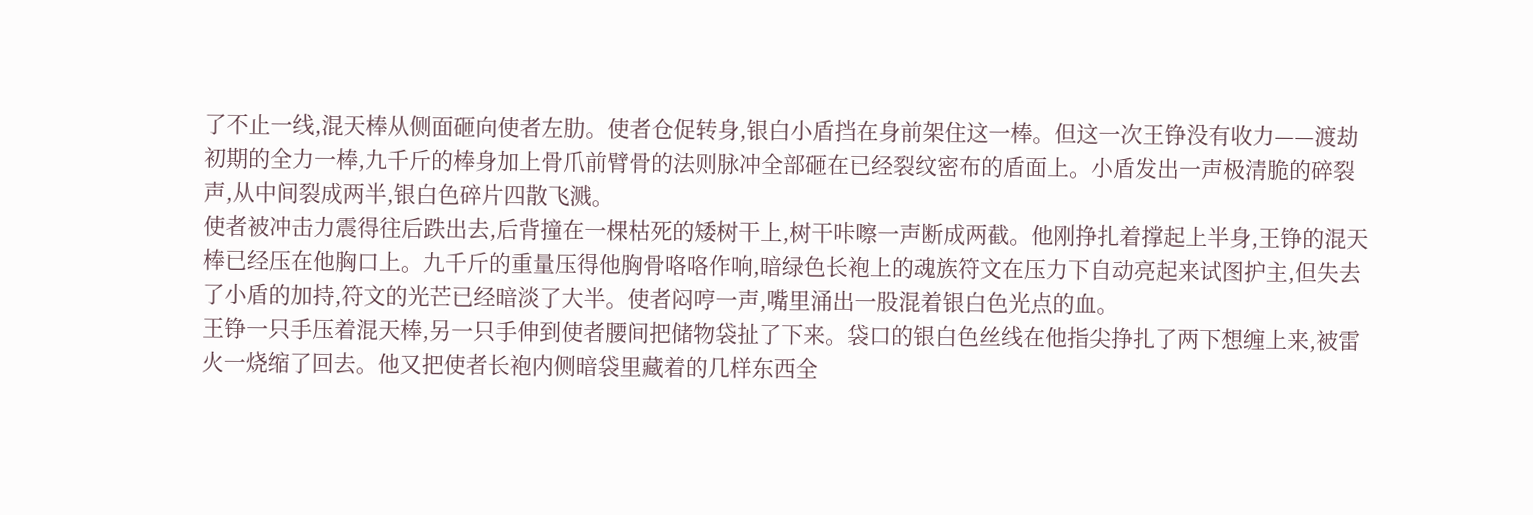了不止一线,混天棒从侧面砸向使者左肋。使者仓促转身,银白小盾挡在身前架住这一棒。但这一次王铮没有收力——渡劫初期的全力一棒,九千斤的棒身加上骨爪前臂骨的法则脉冲全部砸在已经裂纹密布的盾面上。小盾发出一声极清脆的碎裂声,从中间裂成两半,银白色碎片四散飞溅。
使者被冲击力震得往后跌出去,后背撞在一棵枯死的矮树干上,树干咔嚓一声断成两截。他刚挣扎着撑起上半身,王铮的混天棒已经压在他胸口上。九千斤的重量压得他胸骨咯咯作响,暗绿色长袍上的魂族符文在压力下自动亮起来试图护主,但失去了小盾的加持,符文的光芒已经暗淡了大半。使者闷哼一声,嘴里涌出一股混着银白色光点的血。
王铮一只手压着混天棒,另一只手伸到使者腰间把储物袋扯了下来。袋口的银白色丝线在他指尖挣扎了两下想缠上来,被雷火一烧缩了回去。他又把使者长袍内侧暗袋里藏着的几样东西全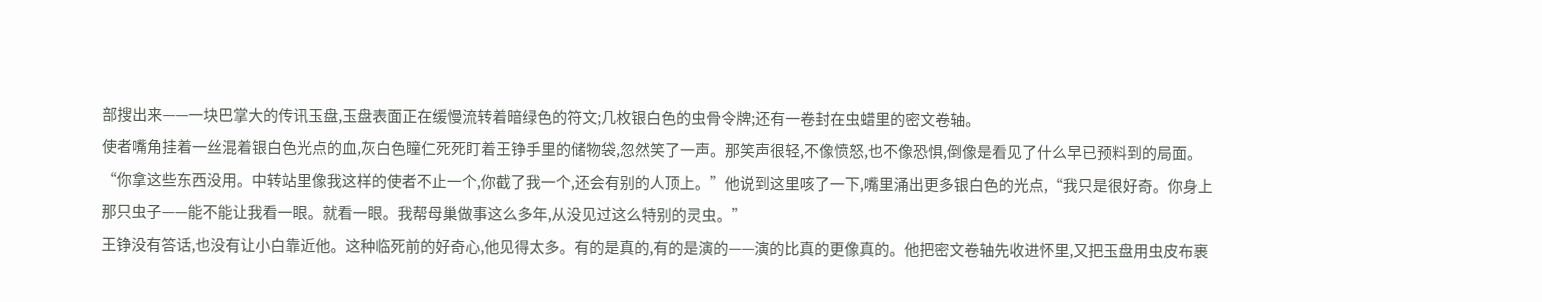部搜出来——一块巴掌大的传讯玉盘,玉盘表面正在缓慢流转着暗绿色的符文;几枚银白色的虫骨令牌;还有一卷封在虫蜡里的密文卷轴。
使者嘴角挂着一丝混着银白色光点的血,灰白色瞳仁死死盯着王铮手里的储物袋,忽然笑了一声。那笑声很轻,不像愤怒,也不像恐惧,倒像是看见了什么早已预料到的局面。
“你拿这些东西没用。中转站里像我这样的使者不止一个,你截了我一个,还会有别的人顶上。”他说到这里咳了一下,嘴里涌出更多银白色的光点,“我只是很好奇。你身上那只虫子——能不能让我看一眼。就看一眼。我帮母巢做事这么多年,从没见过这么特别的灵虫。”
王铮没有答话,也没有让小白靠近他。这种临死前的好奇心,他见得太多。有的是真的,有的是演的——演的比真的更像真的。他把密文卷轴先收进怀里,又把玉盘用虫皮布裹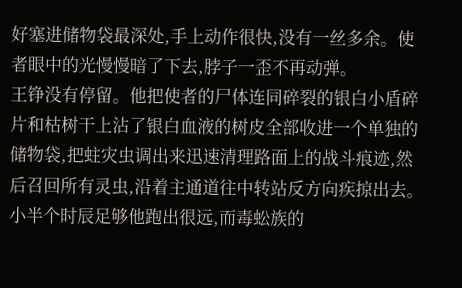好塞进储物袋最深处,手上动作很快,没有一丝多余。使者眼中的光慢慢暗了下去,脖子一歪不再动弹。
王铮没有停留。他把使者的尸体连同碎裂的银白小盾碎片和枯树干上沾了银白血液的树皮全部收进一个单独的储物袋,把蛀灾虫调出来迅速清理路面上的战斗痕迹,然后召回所有灵虫,沿着主通道往中转站反方向疾掠出去。小半个时辰足够他跑出很远,而毒蚣族的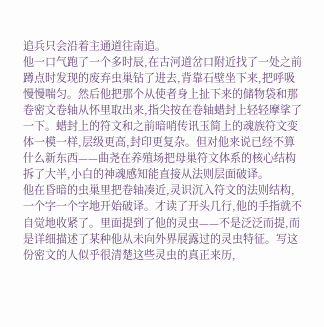追兵只会沿着主通道往南追。
他一口气跑了一个多时辰,在古河道岔口附近找了一处之前蹲点时发现的废弃虫巢钻了进去,背靠石壁坐下来,把呼吸慢慢喘匀。然后他把那个从使者身上扯下来的储物袋和那卷密文卷轴从怀里取出来,指尖按在卷轴蜡封上轻轻摩挲了一下。蜡封上的符文和之前暗哨传讯玉简上的魂族符文变体一模一样,层级更高,封印更复杂。但对他来说已经不算什么新东西——曲尧在养殖场把母巢符文体系的核心结构拆了大半,小白的神魂感知能直接从法则层面破译。
他在昏暗的虫巢里把卷轴凑近,灵识沉入符文的法则结构,一个字一个字地开始破译。才读了开头几行,他的手指就不自觉地收紧了。里面提到了他的灵虫——不是泛泛而提,而是详细描述了某种他从未向外界展露过的灵虫特征。写这份密文的人似乎很清楚这些灵虫的真正来历,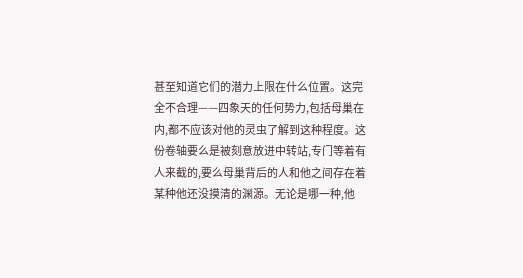甚至知道它们的潜力上限在什么位置。这完全不合理——四象天的任何势力,包括母巢在内,都不应该对他的灵虫了解到这种程度。这份卷轴要么是被刻意放进中转站,专门等着有人来截的,要么母巢背后的人和他之间存在着某种他还没摸清的渊源。无论是哪一种,他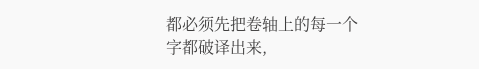都必须先把卷轴上的每一个字都破译出来,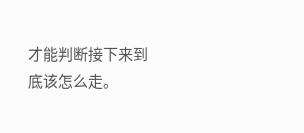才能判断接下来到底该怎么走。